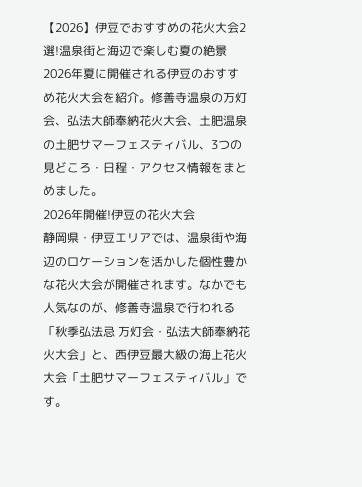【2026】伊豆でおすすめの花火大会2選!温泉街と海辺で楽しむ夏の絶景
2026年夏に開催される伊豆のおすすめ花火大会を紹介。修善寺温泉の万灯会、弘法大師奉納花火大会、土肥温泉の土肥サマーフェスティバル、3つの見どころ・日程・アクセス情報をまとめました。
2026年開催!伊豆の花火大会
静岡県・伊豆エリアでは、温泉街や海辺のロケーションを活かした個性豊かな花火大会が開催されます。なかでも人気なのが、修善寺温泉で行われる「秋季弘法忌 万灯会・弘法大師奉納花火大会」と、西伊豆最大級の海上花火大会「土肥サマーフェスティバル」です。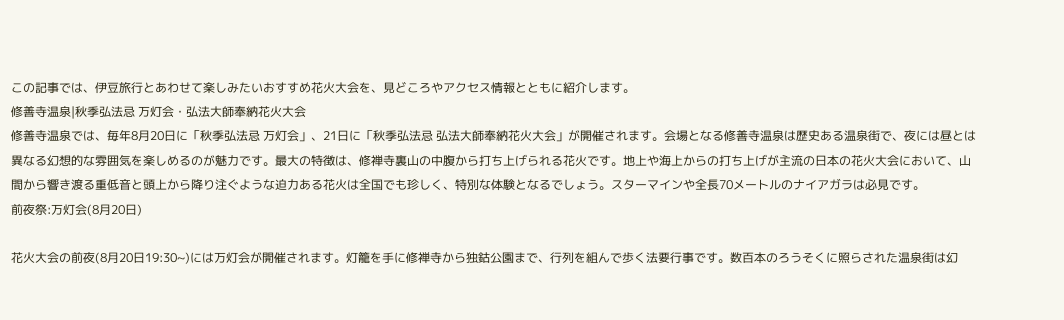この記事では、伊豆旅行とあわせて楽しみたいおすすめ花火大会を、見どころやアクセス情報とともに紹介します。
修善寺温泉|秋季弘法忌 万灯会・弘法大師奉納花火大会
修善寺温泉では、毎年8月20日に「秋季弘法忌 万灯会」、21日に「秋季弘法忌 弘法大師奉納花火大会」が開催されます。会場となる修善寺温泉は歴史ある温泉街で、夜には昼とは異なる幻想的な雰囲気を楽しめるのが魅力です。最大の特徴は、修禅寺裏山の中腹から打ち上げられる花火です。地上や海上からの打ち上げが主流の日本の花火大会において、山間から響き渡る重低音と頭上から降り注ぐような迫力ある花火は全国でも珍しく、特別な体験となるでしょう。スターマインや全長70メートルのナイアガラは必見です。
前夜祭:万灯会(8月20日)

花火大会の前夜(8月20日19:30~)には万灯会が開催されます。灯籠を手に修禅寺から独鈷公園まで、行列を組んで歩く法要行事です。数百本のろうそくに照らされた温泉街は幻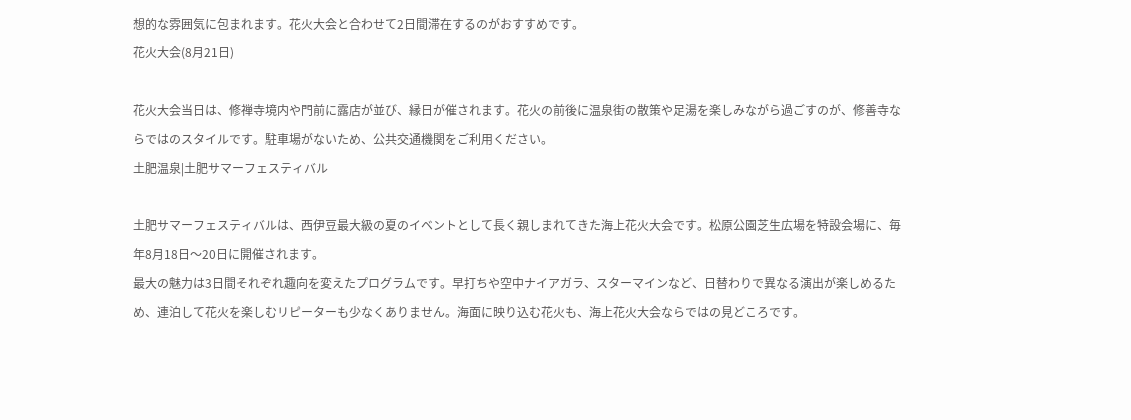想的な雰囲気に包まれます。花火大会と合わせて2日間滞在するのがおすすめです。
花火大会(8月21日)

花火大会当日は、修禅寺境内や門前に露店が並び、縁日が催されます。花火の前後に温泉街の散策や足湯を楽しみながら過ごすのが、修善寺ならではのスタイルです。駐車場がないため、公共交通機関をご利用ください。
土肥温泉|土肥サマーフェスティバル

土肥サマーフェスティバルは、西伊豆最大級の夏のイベントとして長く親しまれてきた海上花火大会です。松原公園芝生広場を特設会場に、毎年8月18日〜20日に開催されます。
最大の魅力は3日間それぞれ趣向を変えたプログラムです。早打ちや空中ナイアガラ、スターマインなど、日替わりで異なる演出が楽しめるため、連泊して花火を楽しむリピーターも少なくありません。海面に映り込む花火も、海上花火大会ならではの見どころです。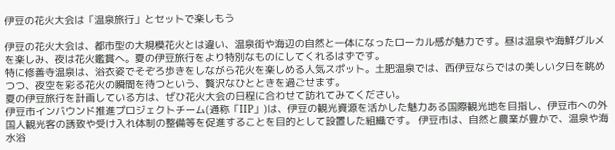伊豆の花火大会は「温泉旅行」とセットで楽しもう

伊豆の花火大会は、都市型の大規模花火とは違い、温泉街や海辺の自然と一体になったローカル感が魅力です。昼は温泉や海鮮グルメを楽しみ、夜は花火鑑賞へ。夏の伊豆旅行をより特別なものにしてくれるはずです。
特に修善寺温泉は、浴衣姿でそぞろ歩きをしながら花火を楽しめる人気スポット。土肥温泉では、西伊豆ならではの美しい夕日を眺めつつ、夜空を彩る花火の瞬間を待つという、贅沢なひとときを過ごせます。
夏の伊豆旅行を計画している方は、ぜひ花火大会の日程に合わせて訪れてみてください。
伊豆市インバウンド推進プロジェクトチーム(通称「IIP」)は、伊豆の観光資源を活かした魅力ある国際観光地を目指し、伊豆市への外国人観光客の誘致や受け入れ体制の整備等を促進することを目的として設置した組織です。 伊豆市は、自然と農業が豊かで、温泉や海水浴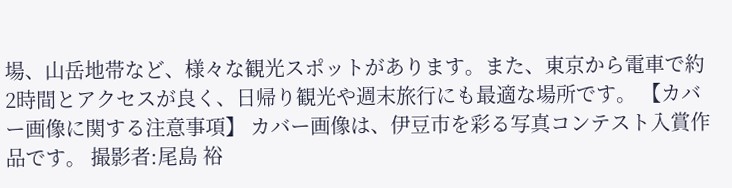場、山岳地帯など、様々な観光スポットがあります。また、東京から電車で約2時間とアクセスが良く、日帰り観光や週末旅行にも最適な場所です。 【カバー画像に関する注意事項】 カバー画像は、伊豆市を彩る写真コンテスト入賞作品です。 撮影者:尾島 裕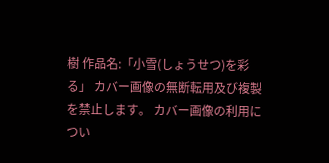樹 作品名:「小雪(しょうせつ)を彩る」 カバー画像の無断転用及び複製を禁止します。 カバー画像の利用につい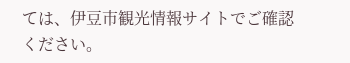ては、伊豆市観光情報サイトでご確認ください。